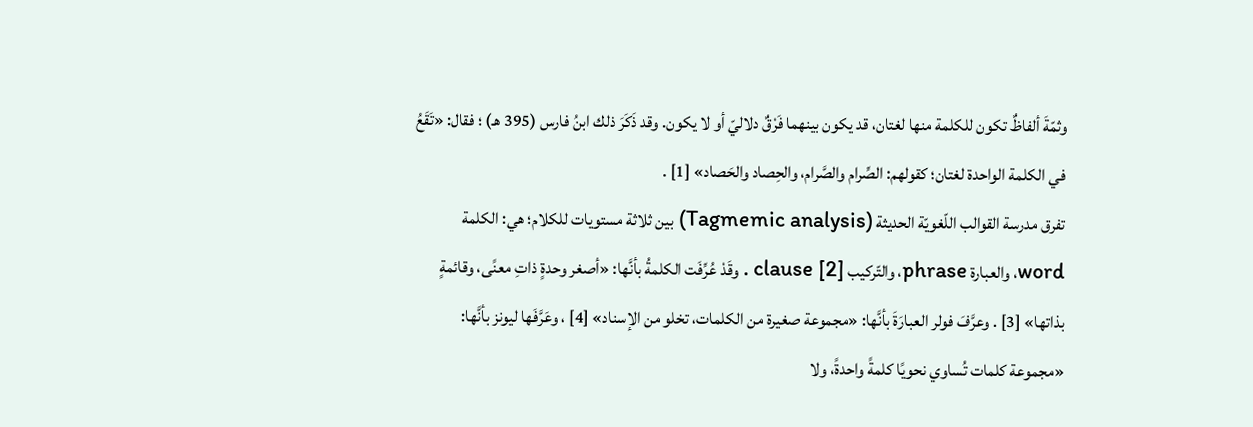وثمّةَ ألفاظٌ تكون للكلمة منها لغتان، قد يكون بينهما فَرْقٌ دلاليّ أو لا يكون. وقد ذَكَرَ ذلك ابنُ فارس (395 هـ) ؛ فقال: «تَقَعُ في الكلمة الواحدة لغتان؛ كقولهم: الصِّرام والصَّرام، والحِصاد والحَصاد» [1] .
تفرق مدرسة القوالب اللّغويّة الحديثة (Tagmemic analysis) بين ثلاثة مستويات للكلام؛ هي: الكلمة word، والعبارة phrase، والتّركيب clause [2] . وقَدْ عُرِّفَت الكلمةُ بأنَّها: «أصغر وحدةٍ ذاتِ معنًى، وقائمةٍ بذاتها» [3] . وعرَّفَ فولر العبارَةَ بأنَّها: «مجموعة صغيرة من الكلمات، تخلو من الإسناد» [4] ، وعَرَّفَها ليونز بأنَّها: «مجموعة كلمات تُساوي نحويًا كلمةً واحدةً، ولا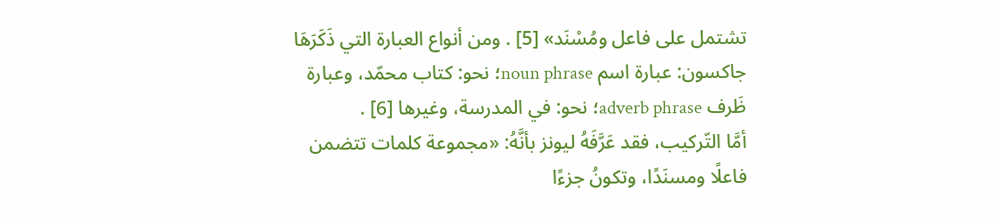تشتمل على فاعل ومُسْنَد» [5] . ومن أنواع العبارة التي ذَكَرَهَا جاكسون: عبارة اسم noun phrase؛ نحو: كتاب محمّد، وعبارة ظَرف adverb phrase؛ نحو: في المدرسة، وغيرها [6] .
أمَّا التّركيب، فقد عَرَّفَهُ ليونز بأنَّهُ: «مجموعة كلمات تتضمن فاعلًا ومسنَدًا، وتكونُ جزءًا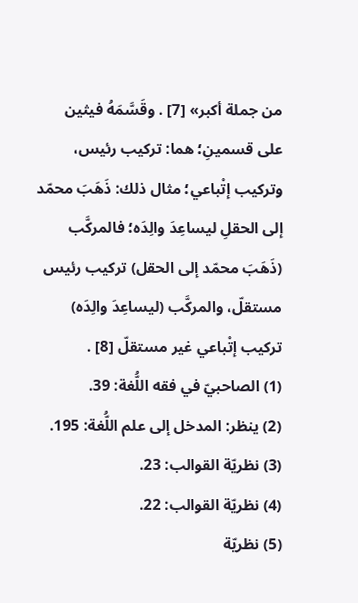من جملة أكبر» [7] . وقَسَّمَهُ فيثين على قسمينِ؛ هما: تركيب رئيس، وتركيب إتْباعي؛ مثال ذلك: ذَهَبَ محمّد إلى الحقلِ ليساعِدَ والِدَه؛ فالمركَّب (ذَهَبَ محمّد إلى الحقل) تركيب رئيس مستقلّ، والمركَّب (ليساعِدَ والِدَه) تركيب إتْباعي غير مستقلّ [8] .
(1) الصاحبيّ في فقه اللُّغة: 39.
(2) ينظر: المدخل إلى علم اللُّغة: 195.
(3) نظريّة القوالب: 23.
(4) نظريّة القوالب: 22.
(5) نظريّة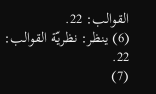القوالب: 22.
(6) ينظر: نظريّة القوالب: 22.
(7)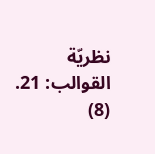نظريّة القوالب: 21.
(8)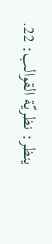ينظر: نظريّة القوالب: 22.